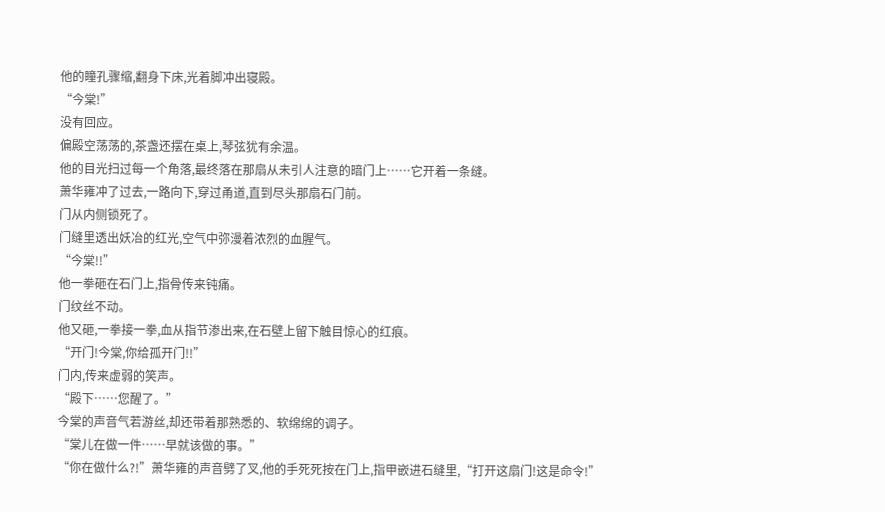他的瞳孔骤缩,翻身下床,光着脚冲出寝殿。
“今棠!”
没有回应。
偏殿空荡荡的,茶盏还摆在桌上,琴弦犹有余温。
他的目光扫过每一个角落,最终落在那扇从未引人注意的暗门上……它开着一条缝。
萧华雍冲了过去,一路向下,穿过甬道,直到尽头那扇石门前。
门从内侧锁死了。
门缝里透出妖冶的红光,空气中弥漫着浓烈的血腥气。
“今棠!!”
他一拳砸在石门上,指骨传来钝痛。
门纹丝不动。
他又砸,一拳接一拳,血从指节渗出来,在石壁上留下触目惊心的红痕。
“开门!今棠,你给孤开门!!”
门内,传来虚弱的笑声。
“殿下……您醒了。”
今棠的声音气若游丝,却还带着那熟悉的、软绵绵的调子。
“棠儿在做一件……早就该做的事。”
“你在做什么?!”萧华雍的声音劈了叉,他的手死死按在门上,指甲嵌进石缝里,“打开这扇门!这是命令!”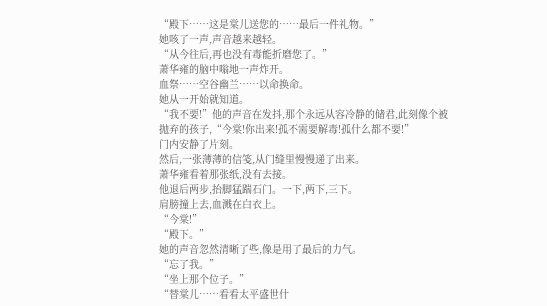“殿下……这是棠儿送您的……最后一件礼物。”
她咳了一声,声音越来越轻。
“从今往后,再也没有毒能折磨您了。”
萧华雍的脑中嗡地一声炸开。
血祭……空谷幽兰……以命换命。
她从一开始就知道。
“我不要!”他的声音在发抖,那个永远从容冷静的储君,此刻像个被抛弃的孩子,“今棠!你出来!孤不需要解毒!孤什么都不要!”
门内安静了片刻。
然后,一张薄薄的信笺,从门缝里慢慢递了出来。
萧华雍看着那张纸,没有去接。
他退后两步,抬脚猛踹石门。一下,两下,三下。
肩膀撞上去,血溅在白衣上。
“今棠!”
“殿下。”
她的声音忽然清晰了些,像是用了最后的力气。
“忘了我。”
“坐上那个位子。”
“替棠儿……看看太平盛世什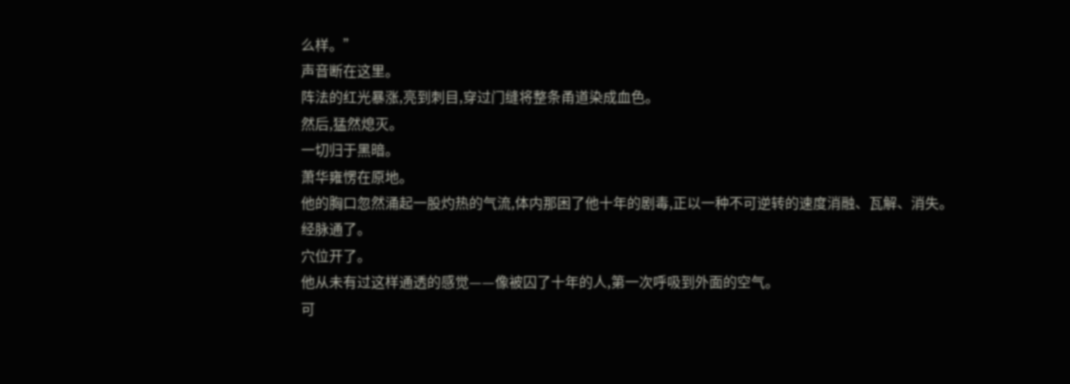么样。”
声音断在这里。
阵法的红光暴涨,亮到刺目,穿过门缝将整条甬道染成血色。
然后,猛然熄灭。
一切归于黑暗。
萧华雍愣在原地。
他的胸口忽然涌起一股灼热的气流,体内那困了他十年的剧毒,正以一种不可逆转的速度消融、瓦解、消失。
经脉通了。
穴位开了。
他从未有过这样通透的感觉——像被囚了十年的人,第一次呼吸到外面的空气。
可